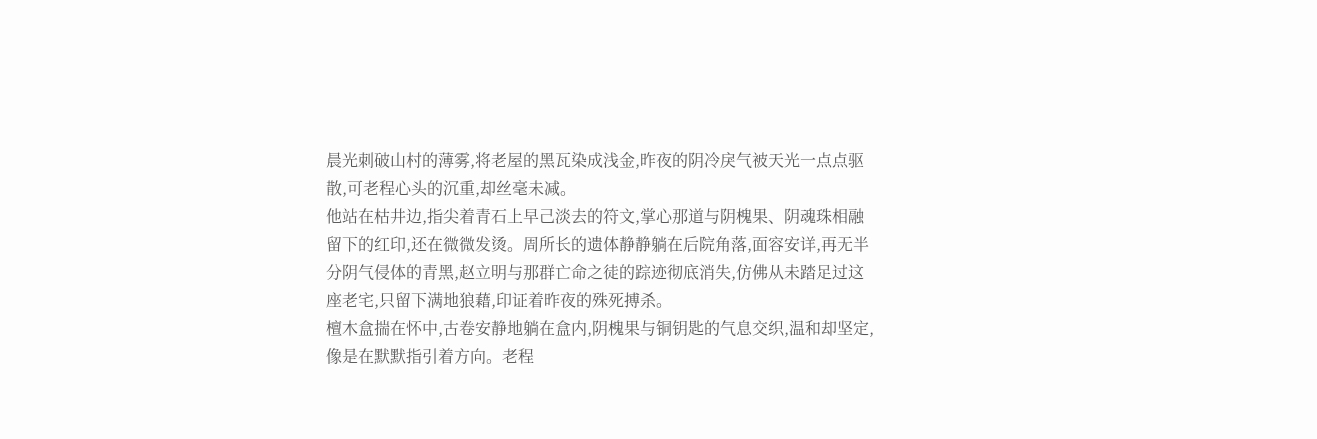晨光刺破山村的薄雾,将老屋的黑瓦染成浅金,昨夜的阴冷戾气被天光一点点驱散,可老程心头的沉重,却丝毫未减。
他站在枯井边,指尖着青石上早己淡去的符文,掌心那道与阴槐果、阴魂珠相融留下的红印,还在微微发烫。周所长的遗体静静躺在后院角落,面容安详,再无半分阴气侵体的青黑,赵立明与那群亡命之徒的踪迹彻底消失,仿佛从未踏足过这座老宅,只留下满地狼藉,印证着昨夜的殊死搏杀。
檀木盒揣在怀中,古卷安静地躺在盒内,阴槐果与铜钥匙的气息交织,温和却坚定,像是在默默指引着方向。老程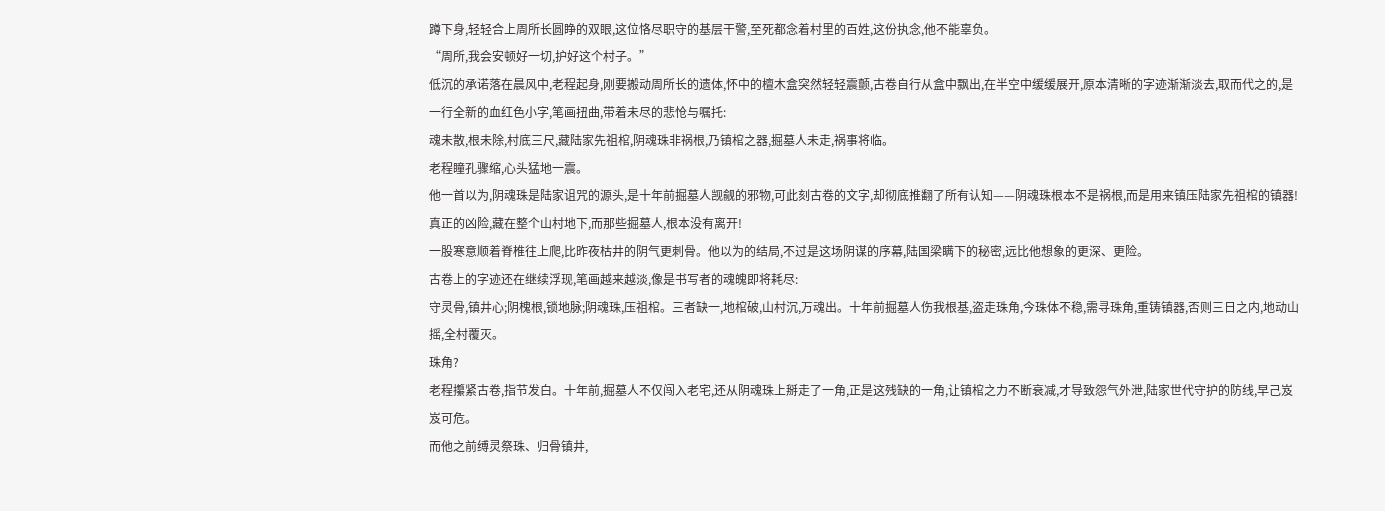蹲下身,轻轻合上周所长圆睁的双眼,这位恪尽职守的基层干警,至死都念着村里的百姓,这份执念,他不能辜负。
“周所,我会安顿好一切,护好这个村子。”
低沉的承诺落在晨风中,老程起身,刚要搬动周所长的遗体,怀中的檀木盒突然轻轻震颤,古卷自行从盒中飘出,在半空中缓缓展开,原本清晰的字迹渐渐淡去,取而代之的,是一行全新的血红色小字,笔画扭曲,带着未尽的悲怆与嘱托:
魂未散,根未除,村底三尺,藏陆家先祖棺,阴魂珠非祸根,乃镇棺之器,掘墓人未走,祸事将临。
老程瞳孔骤缩,心头猛地一震。
他一首以为,阴魂珠是陆家诅咒的源头,是十年前掘墓人觊觎的邪物,可此刻古卷的文字,却彻底推翻了所有认知——阴魂珠根本不是祸根,而是用来镇压陆家先祖棺的镇器!真正的凶险,藏在整个山村地下,而那些掘墓人,根本没有离开!
一股寒意顺着脊椎往上爬,比昨夜枯井的阴气更刺骨。他以为的结局,不过是这场阴谋的序幕,陆国梁瞒下的秘密,远比他想象的更深、更险。
古卷上的字迹还在继续浮现,笔画越来越淡,像是书写者的魂魄即将耗尽:
守灵骨,镇井心;阴槐根,锁地脉;阴魂珠,压祖棺。三者缺一,地棺破,山村沉,万魂出。十年前掘墓人伤我根基,盗走珠角,今珠体不稳,需寻珠角,重铸镇器,否则三日之内,地动山摇,全村覆灭。
珠角?
老程攥紧古卷,指节发白。十年前,掘墓人不仅闯入老宅,还从阴魂珠上掰走了一角,正是这残缺的一角,让镇棺之力不断衰减,才导致怨气外泄,陆家世代守护的防线,早己岌岌可危。
而他之前缚灵祭珠、归骨镇井,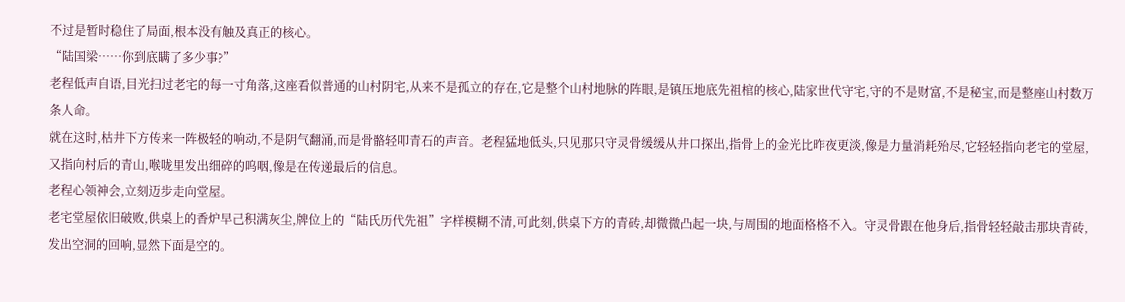不过是暂时稳住了局面,根本没有触及真正的核心。
“陆国梁……你到底瞒了多少事?”
老程低声自语,目光扫过老宅的每一寸角落,这座看似普通的山村阴宅,从来不是孤立的存在,它是整个山村地脉的阵眼,是镇压地底先祖棺的核心,陆家世代守宅,守的不是财富,不是秘宝,而是整座山村数万条人命。
就在这时,枯井下方传来一阵极轻的响动,不是阴气翻涌,而是骨骼轻叩青石的声音。老程猛地低头,只见那只守灵骨缓缓从井口探出,指骨上的金光比昨夜更淡,像是力量消耗殆尽,它轻轻指向老宅的堂屋,又指向村后的青山,喉咙里发出细碎的呜咽,像是在传递最后的信息。
老程心领神会,立刻迈步走向堂屋。
老宅堂屋依旧破败,供桌上的香炉早己积满灰尘,牌位上的“陆氏历代先祖”字样模糊不清,可此刻,供桌下方的青砖,却微微凸起一块,与周围的地面格格不入。守灵骨跟在他身后,指骨轻轻敲击那块青砖,发出空洞的回响,显然下面是空的。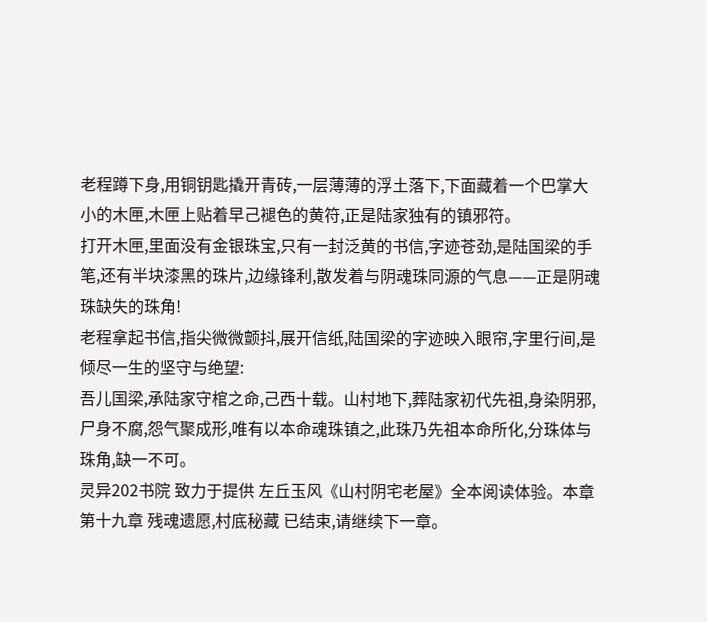老程蹲下身,用铜钥匙撬开青砖,一层薄薄的浮土落下,下面藏着一个巴掌大小的木匣,木匣上贴着早己褪色的黄符,正是陆家独有的镇邪符。
打开木匣,里面没有金银珠宝,只有一封泛黄的书信,字迹苍劲,是陆国梁的手笔,还有半块漆黑的珠片,边缘锋利,散发着与阴魂珠同源的气息——正是阴魂珠缺失的珠角!
老程拿起书信,指尖微微颤抖,展开信纸,陆国梁的字迹映入眼帘,字里行间,是倾尽一生的坚守与绝望:
吾儿国梁,承陆家守棺之命,己西十载。山村地下,葬陆家初代先祖,身染阴邪,尸身不腐,怨气聚成形,唯有以本命魂珠镇之,此珠乃先祖本命所化,分珠体与珠角,缺一不可。
灵异202书院 致力于提供 左丘玉风《山村阴宅老屋》全本阅读体验。本章 第十九章 残魂遗愿,村底秘藏 已结束,请继续下一章。